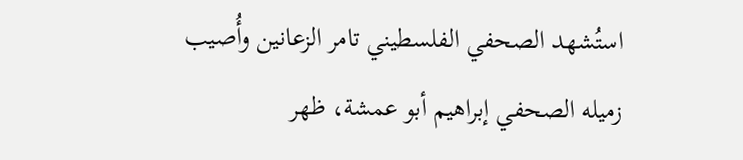استُشهد الصحفي الفلسطيني تامر الزعانين وأُصيب زميله الصحفي إبراهيم أبو عمشة، ظهر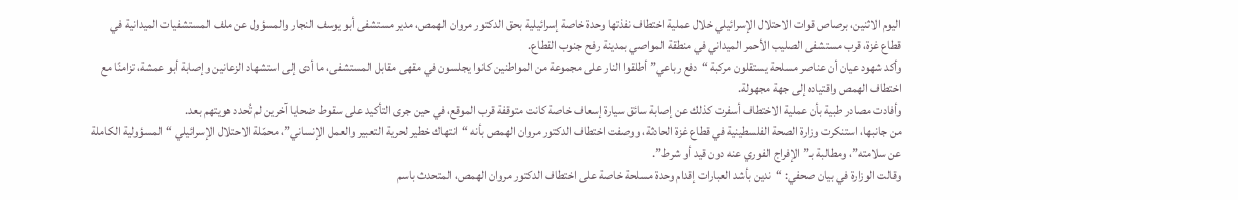اليوم الاثنين، برصاص قوات الاحتلال الإسرائيلي خلال عملية اختطاف نفذتها وحدة خاصة إسرائيلية بحق الدكتور مروان الهمص، مدير مستشفى أبو يوسف النجار والمسؤول عن ملف المستشفيات الميدانية في قطاع غزة، قرب مستشفى الصليب الأحمر الميداني في منطقة المواصي بمدينة رفح جنوب القطاع.
وأكد شهود عيان أن عناصر مسلحة يستقلون مركبة “دفع رباعي” أطلقوا النار على مجموعة من المواطنين كانوا يجلسون في مقهى مقابل المستشفى، ما أدى إلى استشهاد الزعانين وإصابة أبو عمشة، تزامنًا مع اختطاف الهمص واقتياده إلى جهة مجهولة.
وأفادت مصادر طبية بأن عملية الاختطاف أسفرت كذلك عن إصابة سائق سيارة إسعاف خاصة كانت متوقفة قرب الموقع، في حين جرى التأكيد على سقوط ضحايا آخرين لم تُحدد هويتهم بعد.
من جانبها، استنكرت وزارة الصحة الفلسطينية في قطاع غزة الحادثة، ووصفت اختطاف الدكتور مروان الهمص بأنه “انتهاك خطير لحرية التعبير والعمل الإنساني”، محمّلة الاحتلال الإسرائيلي “المسؤولية الكاملة عن سلامته”، ومطالبة بـ”الإفراج الفوري عنه دون قيد أو شرط”.
وقالت الوزارة في بيان صحفي: “ندين بأشد العبارات إقدام وحدة مسلحة خاصة على اختطاف الدكتور مروان الهمص، المتحدث باسم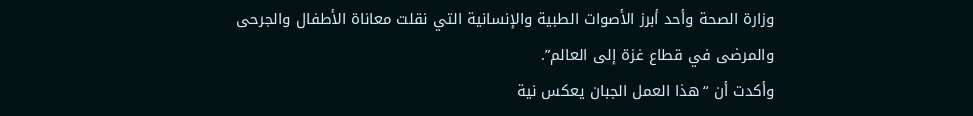وزارة الصحة وأحد أبرز الأصوات الطبية والإنسانية التي نقلت معاناة الأطفال والجرحى والمرضى في قطاع غزة إلى العالم”.
وأكدت أن “هذا العمل الجبان يعكس نية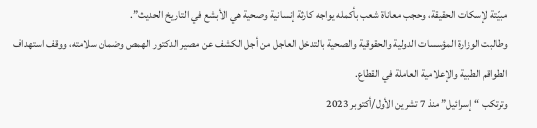مبيّتة لإسكات الحقيقة، وحجب معاناة شعب بأكمله يواجه كارثة إنسانية وصحية هي الأبشع في التاريخ الحديث”.
وطالبت الوزارة المؤسسات الدولية والحقوقية والصحية بالتدخل العاجل من أجل الكشف عن مصير الدكتور الهمص وضمان سلامته، ووقف استهداف الطواقم الطبية والإعلامية العاملة في القطاع.
وترتكب “إسرائيل” منذ 7 تشرين الأول/أكتوبر 2023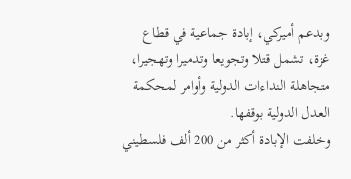وبدعم أميركي، إبادة جماعية في قطاع غزة، تشمل قتلا وتجويعا وتدميرا وتهجيرا، متجاهلة النداءات الدولية وأوامر لمحكمة العدل الدولية بوقفها.
وخلفت الإبادة أكثر من 200 ألف فلسطيني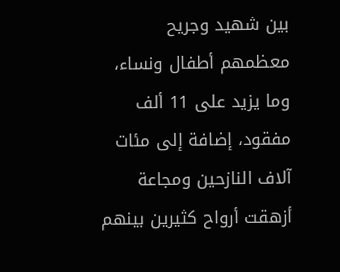بين شهيد وجريح معظمهم أطفال ونساء، وما يزيد على 11 ألف مفقود، إضافة إلى مئات آلاف النازحين ومجاعة أزهقت أرواح كثيرين بينهم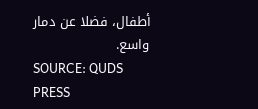أطفال، فضلا عن دمار واسع.
SOURCE: QUDS PRESS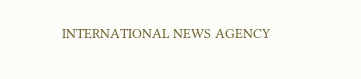INTERNATIONAL NEWS AGENCY